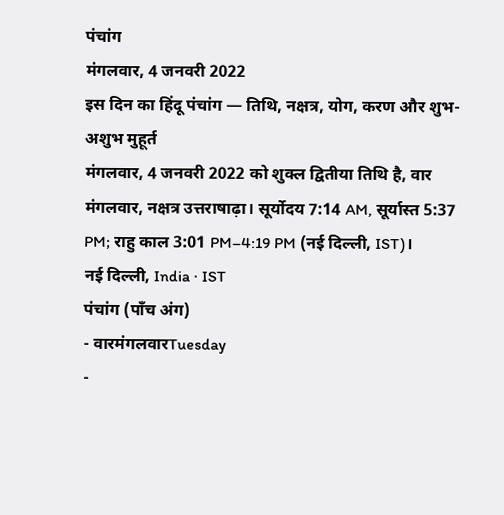पंचांग
मंगलवार, 4 जनवरी 2022
इस दिन का हिंदू पंचांग — तिथि, नक्षत्र, योग, करण और शुभ-अशुभ मुहूर्त
मंगलवार, 4 जनवरी 2022 को शुक्ल द्वितीया तिथि है, वार मंगलवार, नक्षत्र उत्तराषाढ़ा। सूर्योदय 7:14 AM, सूर्यास्त 5:37 PM; राहु काल 3:01 PM–4:19 PM (नई दिल्ली, IST)।
नई दिल्ली, India · IST
पंचांग (पाँच अंग)
- वारमंगलवारTuesday
-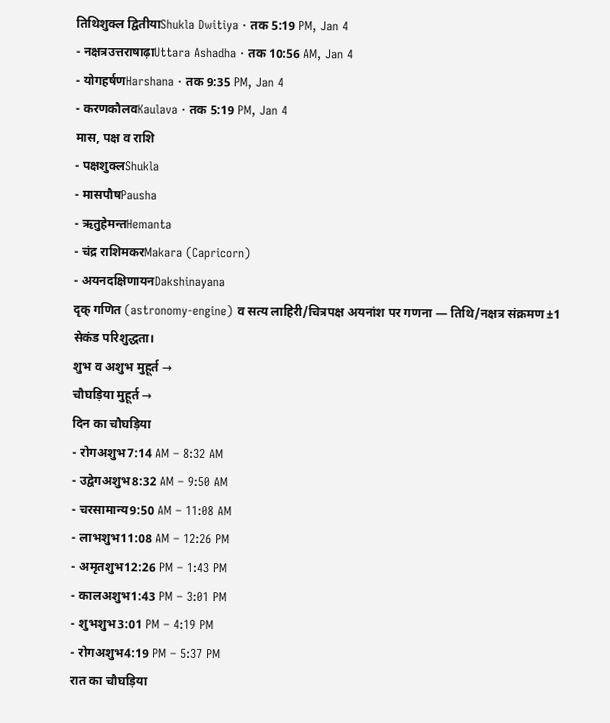तिथिशुक्ल द्वितीयाShukla Dwitiya · तक 5:19 PM, Jan 4
- नक्षत्रउत्तराषाढ़ाUttara Ashadha · तक 10:56 AM, Jan 4
- योगहर्षणHarshana · तक 9:35 PM, Jan 4
- करणकौलवKaulava · तक 5:19 PM, Jan 4
मास, पक्ष व राशि
- पक्षशुक्लShukla
- मासपौषPausha
- ऋतुहेमन्तHemanta
- चंद्र राशिमकरMakara (Capricorn)
- अयनदक्षिणायनDakshinayana
दृक् गणित (astronomy-engine) व सत्य लाहिरी/चित्रपक्ष अयनांश पर गणना — तिथि/नक्षत्र संक्रमण ±1 सेकंड परिशुद्धता।
शुभ व अशुभ मुहूर्त →
चौघड़िया मुहूर्त →
दिन का चौघड़िया
- रोगअशुभ7:14 AM – 8:32 AM
- उद्वेगअशुभ8:32 AM – 9:50 AM
- चरसामान्य9:50 AM – 11:08 AM
- लाभशुभ11:08 AM – 12:26 PM
- अमृतशुभ12:26 PM – 1:43 PM
- कालअशुभ1:43 PM – 3:01 PM
- शुभशुभ3:01 PM – 4:19 PM
- रोगअशुभ4:19 PM – 5:37 PM
रात का चौघड़िया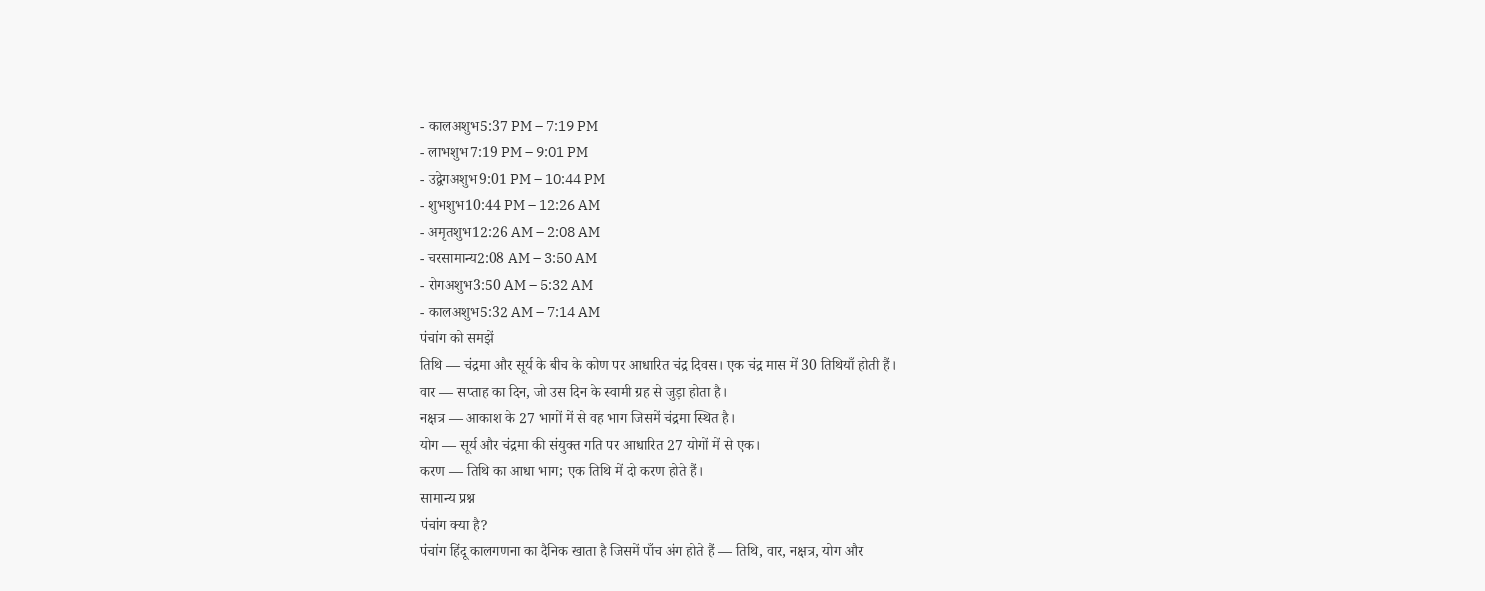- कालअशुभ5:37 PM – 7:19 PM
- लाभशुभ7:19 PM – 9:01 PM
- उद्वेगअशुभ9:01 PM – 10:44 PM
- शुभशुभ10:44 PM – 12:26 AM
- अमृतशुभ12:26 AM – 2:08 AM
- चरसामान्य2:08 AM – 3:50 AM
- रोगअशुभ3:50 AM – 5:32 AM
- कालअशुभ5:32 AM – 7:14 AM
पंचांग को समझें
तिथि — चंद्रमा और सूर्य के बीच के कोण पर आधारित चंद्र दिवस। एक चंद्र मास में 30 तिथियाँ होती हैं।
वार — सप्ताह का दिन, जो उस दिन के स्वामी ग्रह से जुड़ा होता है।
नक्षत्र — आकाश के 27 भागों में से वह भाग जिसमें चंद्रमा स्थित है।
योग — सूर्य और चंद्रमा की संयुक्त गति पर आधारित 27 योगों में से एक।
करण — तिथि का आधा भाग; एक तिथि में दो करण होते हैं।
सामान्य प्रश्न
पंचांग क्या है?
पंचांग हिंदू कालगणना का दैनिक खाता है जिसमें पाँच अंग होते हैं — तिथि, वार, नक्षत्र, योग और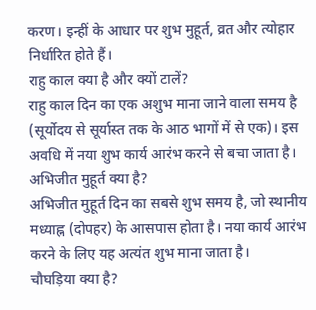करण। इन्हीं के आधार पर शुभ मुहूर्त, व्रत और त्योहार निर्धारित होते हैं।
राहु काल क्या है और क्यों टालें?
राहु काल दिन का एक अशुभ माना जाने वाला समय है (सूर्योदय से सूर्यास्त तक के आठ भागों में से एक)। इस अवधि में नया शुभ कार्य आरंभ करने से बचा जाता है।
अभिजीत मुहूर्त क्या है?
अभिजीत मुहूर्त दिन का सबसे शुभ समय है, जो स्थानीय मध्याह्न (दोपहर) के आसपास होता है। नया कार्य आरंभ करने के लिए यह अत्यंत शुभ माना जाता है।
चौघड़िया क्या है?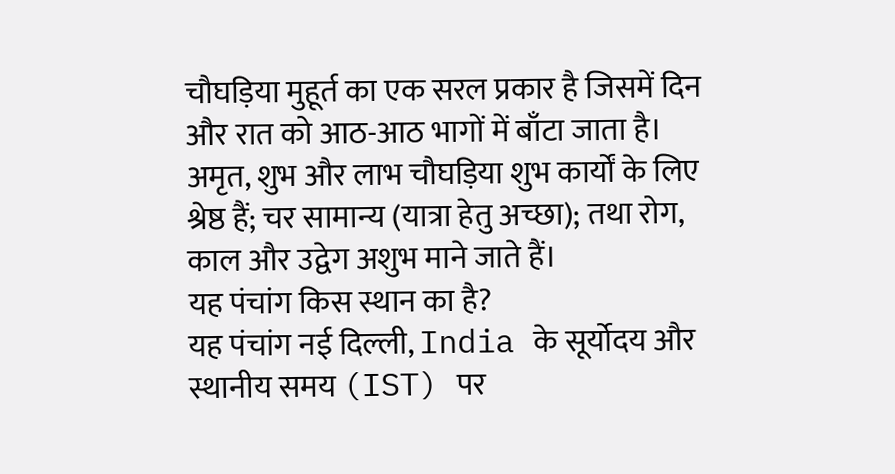चौघड़िया मुहूर्त का एक सरल प्रकार है जिसमें दिन और रात को आठ-आठ भागों में बाँटा जाता है। अमृत, शुभ और लाभ चौघड़िया शुभ कार्यों के लिए श्रेष्ठ हैं; चर सामान्य (यात्रा हेतु अच्छा); तथा रोग, काल और उद्वेग अशुभ माने जाते हैं।
यह पंचांग किस स्थान का है?
यह पंचांग नई दिल्ली, India के सूर्योदय और स्थानीय समय (IST) पर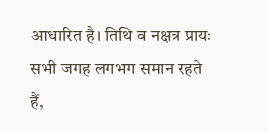आधारित है। तिथि व नक्षत्र प्रायः सभी जगह लगभग समान रहते हैं,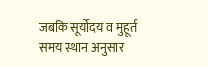जबकि सूर्योदय व मुहूर्त समय स्थान अनुसार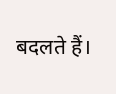बदलते हैं।